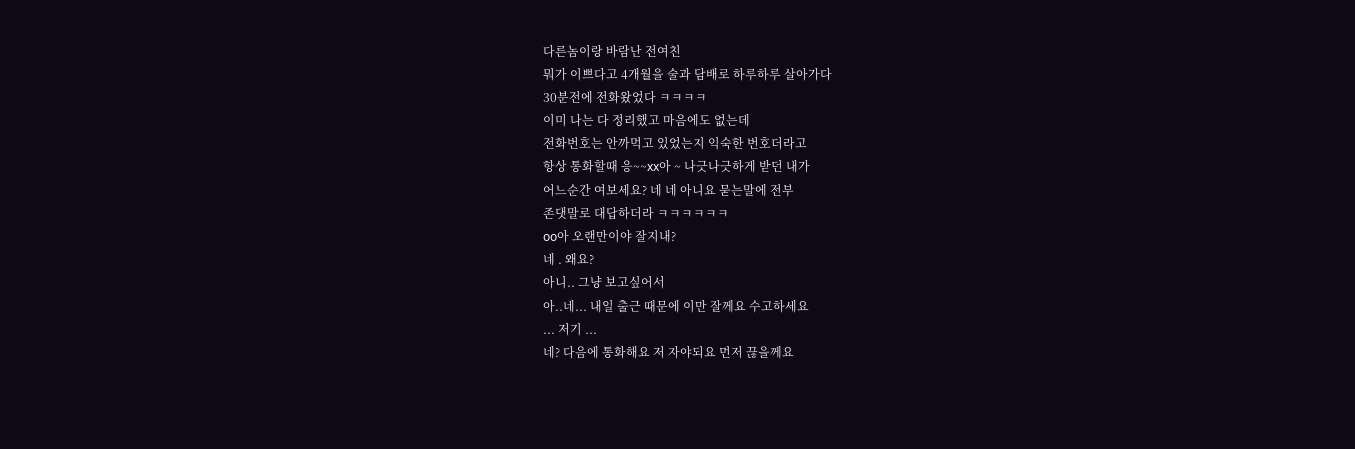다른놈이랑 바람난 전여친
뭐가 이쁘다고 4개월을 술과 담배로 하루하루 살아가다
30분전에 전화왔었다 ㅋㅋㅋㅋ
이미 나는 다 정리했고 마음에도 없는데
전화번호는 안까먹고 있었는지 익숙한 번호더라고
항상 통화할때 응~~xx아 ~ 나긋나긋하게 받던 내가
어느순간 여보세요? 네 네 아니요 묻는말에 전부
존댓말로 대답하더라 ㅋㅋㅋㅋㅋㅋ
oo아 오랜만이야 잘지내?
네 . 왜요?
아니.. 그냥 보고싶어서
아..네... 내일 출근 때문에 이만 잘께요 수고하세요
... 저기 ...
네? 다음에 통화해요 저 자야되요 먼저 끊을께요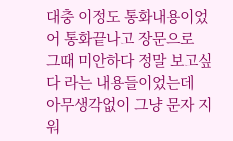대충 이정도 통화내용이었어 통화끝나고 장문으로
그때 미안하다 정말 보고싶다 라는 내용들이었는데
아무생각없이 그냥 문자 지워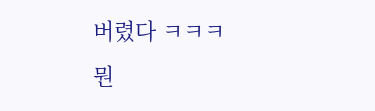버렸다 ㅋㅋㅋ
뭔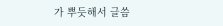가 뿌듯해서 글씀